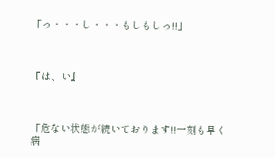「っ・・・し・・・もしもしっ!!」



『は、い』



「危ない状態が続いております!!一刻も早く病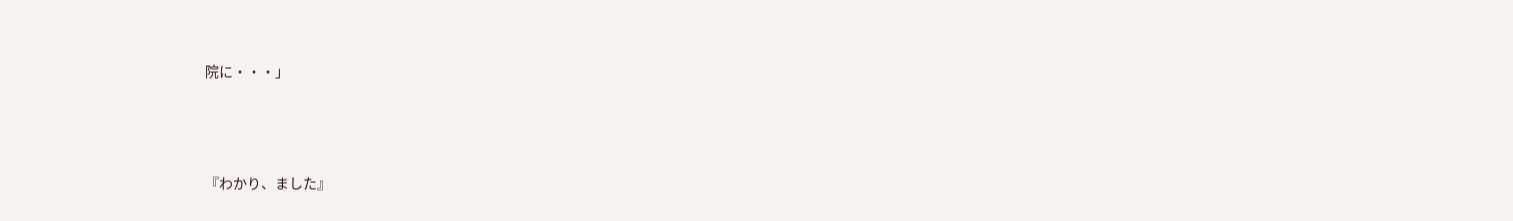院に・・・」



『わかり、ました』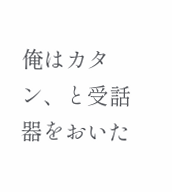俺はカタン、と受話器をおいた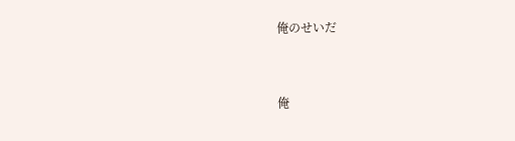俺のせいだ



俺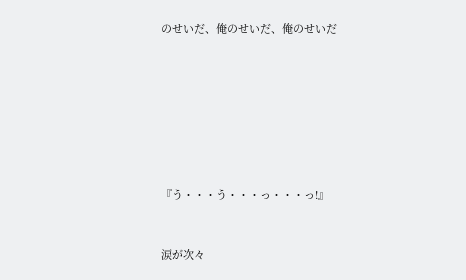のせいだ、俺のせいだ、俺のせいだ










『う・・・う・・・っ・・・っ!』



涙が次々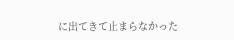に出てきて止まらなかった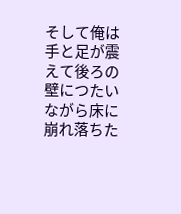そして俺は手と足が震えて後ろの壁につたいながら床に崩れ落ちた